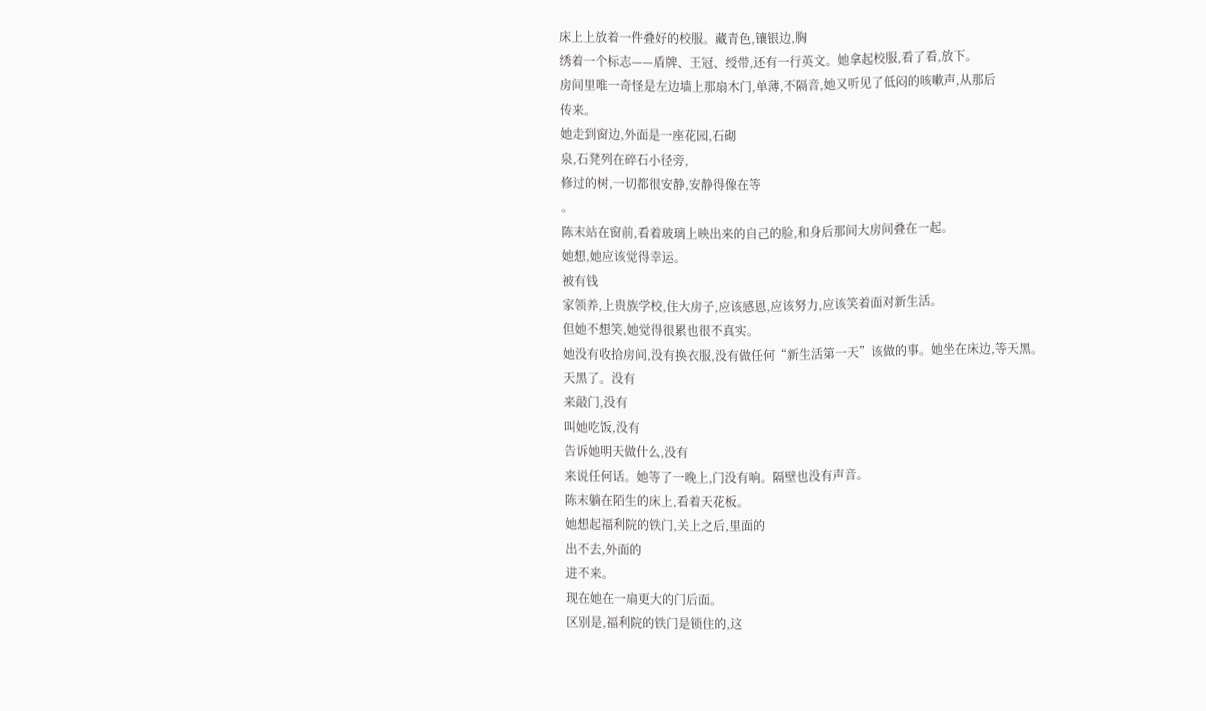床上上放着一件叠好的校服。藏青色,镶银边,胸
绣着一个标志——盾牌、王冠、绶带,还有一行英文。她拿起校服,看了看,放下。
房间里唯一奇怪是左边墙上那扇木门,单薄,不隔音,她又听见了低闷的咳嗽声,从那后
传来。
她走到窗边,外面是一座花园,石砌
泉,石凳列在碎石小径旁,
修过的树,一切都很安静,安静得像在等
。
陈末站在窗前,看着玻璃上映出来的自己的脸,和身后那间大房间叠在一起。
她想,她应该觉得幸运。
被有钱
家领养,上贵族学校,住大房子,应该感恩,应该努力,应该笑着面对新生活。
但她不想笑,她觉得很累也很不真实。
她没有收拾房间,没有换衣服,没有做任何“新生活第一天”该做的事。她坐在床边,等天黑。
天黑了。没有
来敲门,没有
叫她吃饭,没有
告诉她明天做什么,没有
来说任何话。她等了一晚上,门没有响。隔壁也没有声音。
陈末躺在陌生的床上,看着天花板。
她想起福利院的铁门,关上之后,里面的
出不去,外面的
进不来。
现在她在一扇更大的门后面。
区别是,福利院的铁门是锁住的,这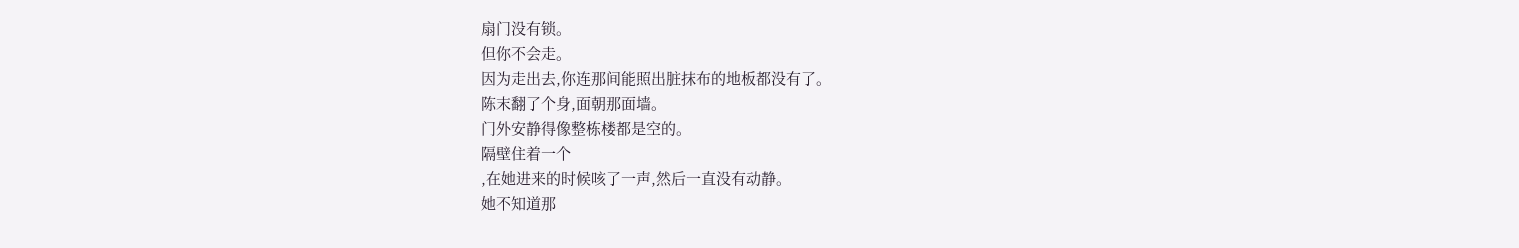扇门没有锁。
但你不会走。
因为走出去,你连那间能照出脏抹布的地板都没有了。
陈末翻了个身,面朝那面墙。
门外安静得像整栋楼都是空的。
隔壁住着一个
,在她进来的时候咳了一声,然后一直没有动静。
她不知道那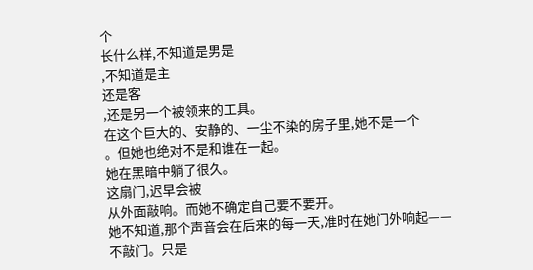个
长什么样,不知道是男是
,不知道是主
还是客
,还是另一个被领来的工具。
在这个巨大的、安静的、一尘不染的房子里,她不是一个
。但她也绝对不是和谁在一起。
她在黑暗中躺了很久。
这扇门,迟早会被
从外面敲响。而她不确定自己要不要开。
她不知道,那个声音会在后来的每一天,准时在她门外响起——
不敲门。只是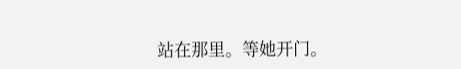站在那里。等她开门。